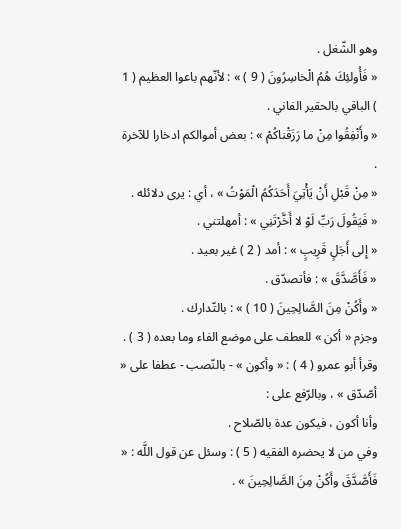وهو الشّغل .
« فَأُولئِكَ هُمُ الْخاسِرُونَ ( 9 ) » : لأنّهم باعوا العظيم ( 1 ) الباقي بالحقير الفاني .
« وأَنْفِقُوا مِنْ ما رَزَقْناكُمْ » : بعض أموالكم ادخارا للآخرة .
« مِنْ قَبْلِ أَنْ يَأْتِيَ أَحَدَكُمُ الْمَوْتُ » ، أي : يرى دلائله .
« فَيَقُولَ رَبِّ لَوْ لا أَخَّرْتَنِي » : أمهلتني .
« إِلى أَجَلٍ قَرِيبٍ » : أمد ( 2 ) غير بعيد .
« فَأَصَّدَّقَ » : فأتصدّق .
« وأَكُنْ مِنَ الصَّالِحِينَ ( 10 ) » : بالتّدارك .
وجزم « أكن » للعطف على موضع الفاء وما بعده ( 3 ) .
وقرأ أبو عمرو ( 4 ) : « وأكون » - بالنّصب - عطفا على « أصّدّق » ، وبالرّفع على :
وأنا أكون ، فيكون عدة بالصّلاح .
وفي من لا يحضره الفقيه ( 5 ) : وسئل عن قول اللَّه : « فَأَصَّدَّقَ وأَكُنْ مِنَ الصَّالِحِينَ » .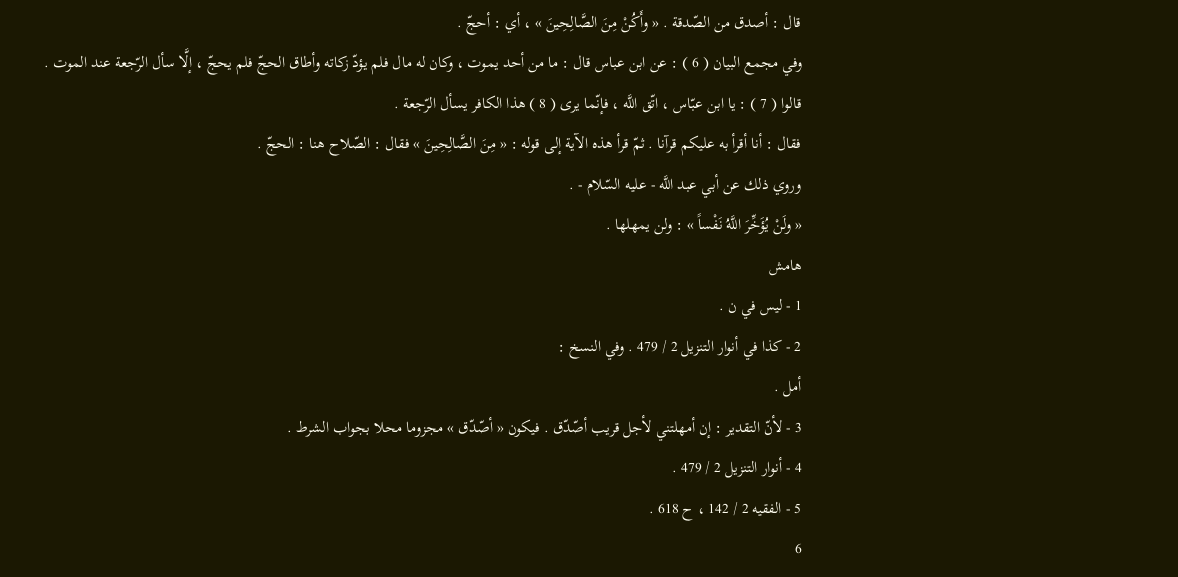قال : أصدق من الصّدقة . « وأَكُنْ مِنَ الصَّالِحِينَ » ، أي : أحجّ .
وفي مجمع البيان ( 6 ) : عن ابن عباس قال : ما من أحد يموت ، وكان له مال فلم يؤدّ زكاته وأطاق الحجّ فلم يحجّ ، إلَّا سأل الرّجعة عند الموت .
قالوا ( 7 ) : يا ابن عبّاس ، اتّق اللَّه ، فإنّما يرى ( 8 ) هذا الكافر يسأل الرّجعة .
فقال : أنا أقرأ به عليكم قرآنا . ثمّ قرأ هذه الآية إلى قوله : « مِنَ الصَّالِحِينَ » فقال : الصّلاح هنا : الحجّ .
وروي ذلك عن أبي عبد اللَّه - عليه السّلام - .
« ولَنْ يُؤَخِّرَ اللَّهُ نَفْساً » : ولن يمهلها .
هامش
1 - ليس في ن .
2 - كذا في أنوار التنزيل 2 / 479 . وفي النسخ :
أمل .
3 - لأنّ التقدير : إن أمهلتني لأجل قريب أصّدّق . فيكون « أصّدّق » مجزوما محلا بجواب الشرط .
4 - أنوار التنزيل 2 / 479 .
5 - الفقيه 2 / 142 ، ح 618 .
6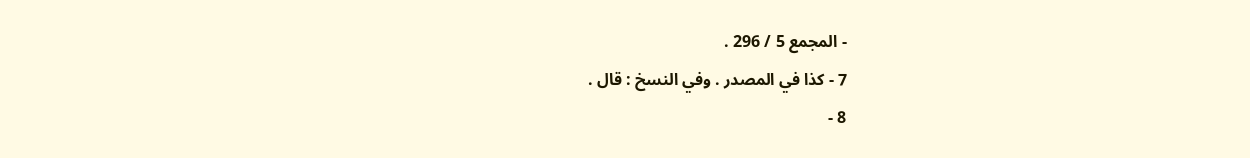- المجمع 5 / 296 .
7 - كذا في المصدر . وفي النسخ : قال .
8 -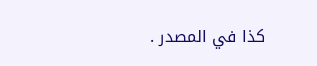كذا في المصدر .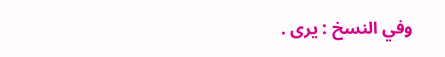وفي النسخ : يرى .